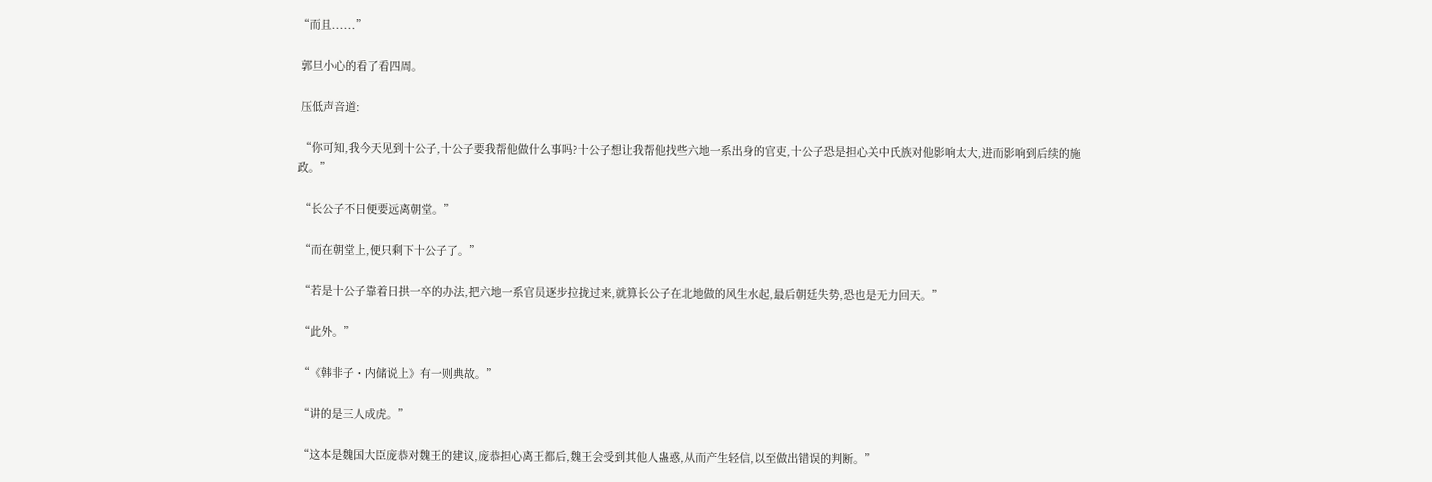“而且......”

 郭旦小心的看了看四周。

 压低声音道:

 “你可知,我今天见到十公子,十公子要我帮他做什么事吗?十公子想让我帮他找些六地一系出身的官吏,十公子恐是担心关中氏族对他影响太大,进而影响到后续的施政。”

 “长公子不日便要远离朝堂。”

 “而在朝堂上,便只剩下十公子了。”

 “若是十公子靠着日拱一卒的办法,把六地一系官员逐步拉拢过来,就算长公子在北地做的风生水起,最后朝廷失势,恐也是无力回天。”

 “此外。”

 “《韩非子・内储说上》有一则典故。”

 “讲的是三人成虎。”

 “这本是魏国大臣庞恭对魏王的建议,庞恭担心离王都后,魏王会受到其他人蛊惑,从而产生轻信,以至做出错误的判断。”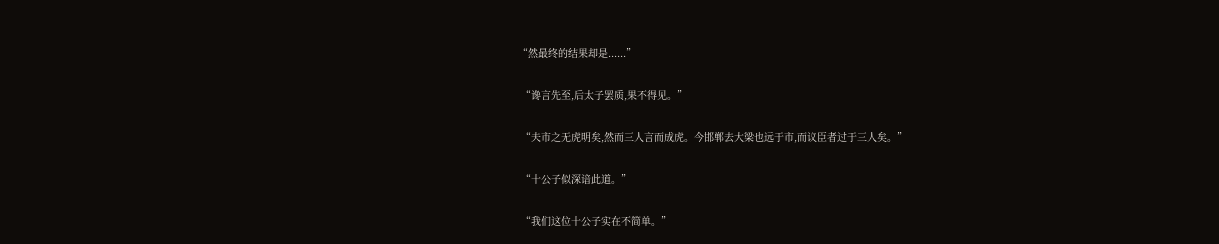“然最终的结果却是......”

 “谗言先至,后太子罢质,果不得见。”

 “夫市之无虎明矣,然而三人言而成虎。今邯郸去大梁也远于市,而议臣者过于三人矣。”

 “十公子似深谙此道。”

 “我们这位十公子实在不简单。”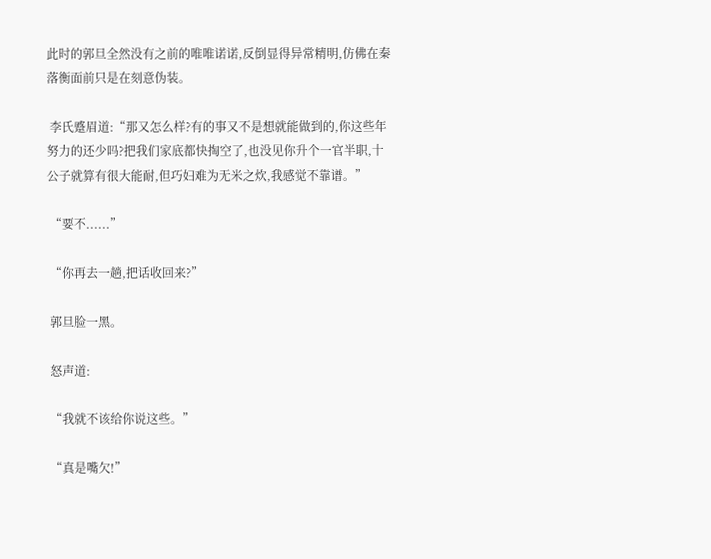此时的郭旦全然没有之前的唯唯诺诺,反倒显得异常精明,仿佛在秦落衡面前只是在刻意伪装。

 李氏蹙眉道:“那又怎么样?有的事又不是想就能做到的,你这些年努力的还少吗?把我们家底都快掏空了,也没见你升个一官半职,十公子就算有很大能耐,但巧妇难为无米之炊,我感觉不靠谱。”

 “要不......”

 “你再去一趟,把话收回来?”

 郭旦脸一黑。

 怒声道:

 “我就不该给你说这些。”

 “真是嘴欠!”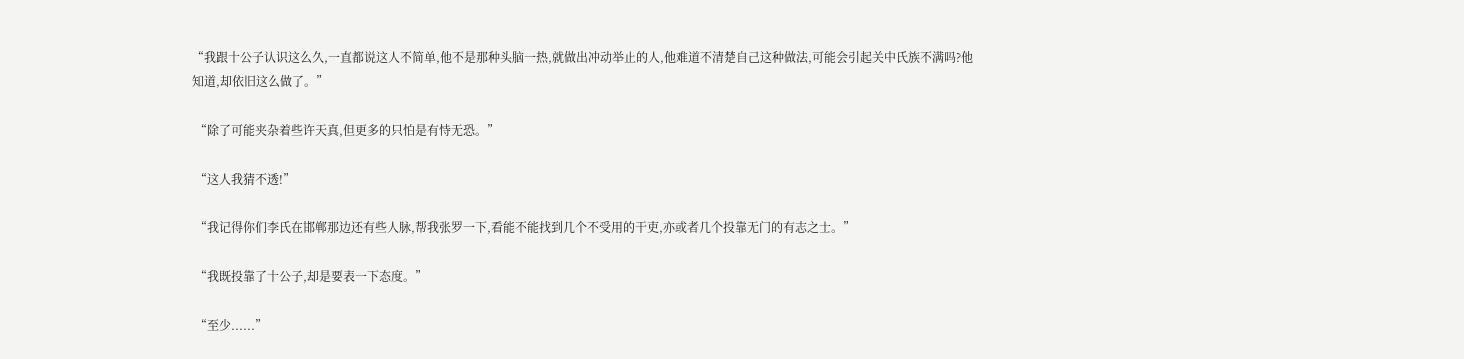“我跟十公子认识这么久,一直都说这人不简单,他不是那种头脑一热,就做出冲动举止的人,他难道不清楚自己这种做法,可能会引起关中氏族不满吗?他知道,却依旧这么做了。”

 “除了可能夹杂着些许天真,但更多的只怕是有恃无恐。”

 “这人我猜不透!”

 “我记得你们李氏在邯郸那边还有些人脉,帮我张罗一下,看能不能找到几个不受用的干吏,亦或者几个投靠无门的有志之士。”

 “我既投靠了十公子,却是要表一下态度。”

 “至少......”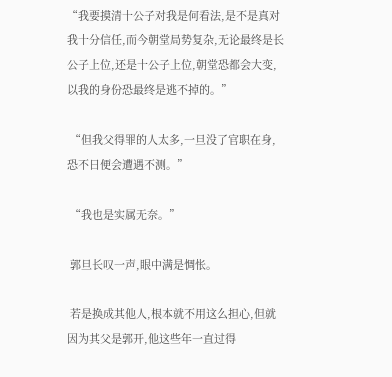“我要摸清十公子对我是何看法,是不是真对我十分信任,而今朝堂局势复杂,无论最终是长公子上位,还是十公子上位,朝堂恐都会大变,以我的身份恐最终是逃不掉的。”

 “但我父得罪的人太多,一旦没了官职在身,恐不日便会遭遇不测。”

 “我也是实属无奈。”

 郭旦长叹一声,眼中满是惆怅。

 若是换成其他人,根本就不用这么担心,但就因为其父是郭开,他这些年一直过得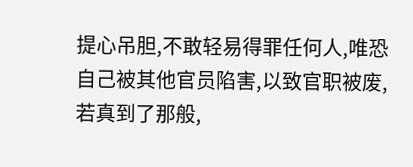提心吊胆,不敢轻易得罪任何人,唯恐自己被其他官员陷害,以致官职被废,若真到了那般,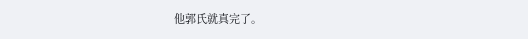他郭氏就真完了。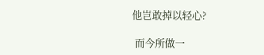他岂敢掉以轻心?

 而今所做一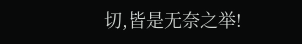切,皆是无奈之举!